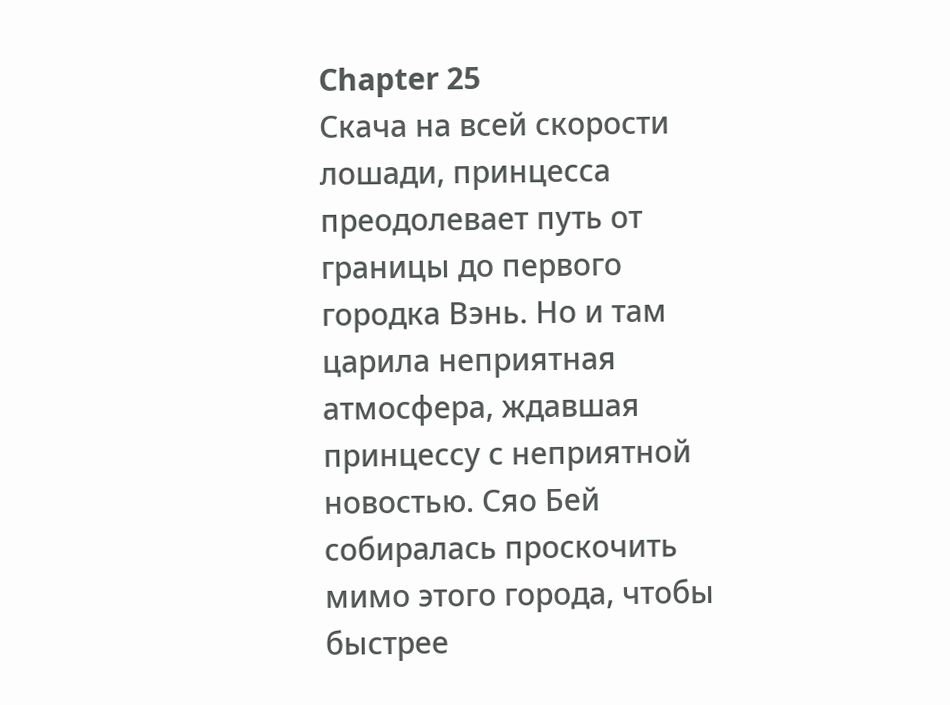Chapter 25
Скача на всей скорости лошади, принцесса преодолевает путь от границы до первого городка Вэнь. Но и там царила неприятная атмосфера, ждавшая принцессу с неприятной новостью. Сяо Бей собиралась проскочить мимо этого города, чтобы быстрее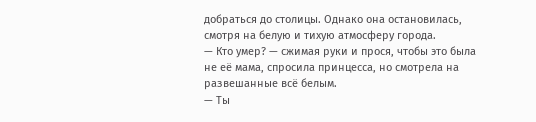добраться до столицы. Однако она остановилась, смотря на белую и тихую атмосферу города.
— Кто умер? — сжимая руки и прося, чтобы это была не её мама, спросила принцесса, но смотрела на развешанные всё белым.
— Ты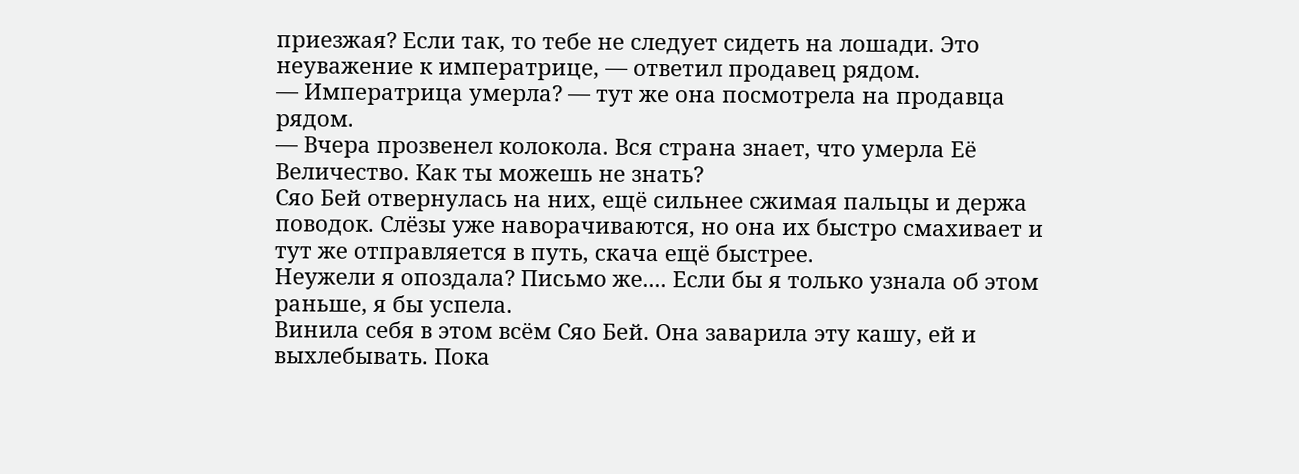приезжая? Если так, то тебе не следует сидеть на лошади. Это неуважение к императрице, — ответил продавец рядом.
— Императрица умерла? — тут же она посмотрела на продавца рядом.
— Вчера прозвенел колокола. Вся страна знает, что умерла Её Величество. Как ты можешь не знать?
Сяо Бей отвернулась на них, ещё сильнее сжимая пальцы и держа поводок. Слёзы уже наворачиваются, но она их быстро смахивает и тут же отправляется в путь, скача ещё быстрее.
Неужели я опоздала? Письмо же.... Если бы я только узнала об этом раньше, я бы успела.
Винила себя в этом всём Сяо Бей. Она заварила эту кашу, ей и выхлебывать. Пока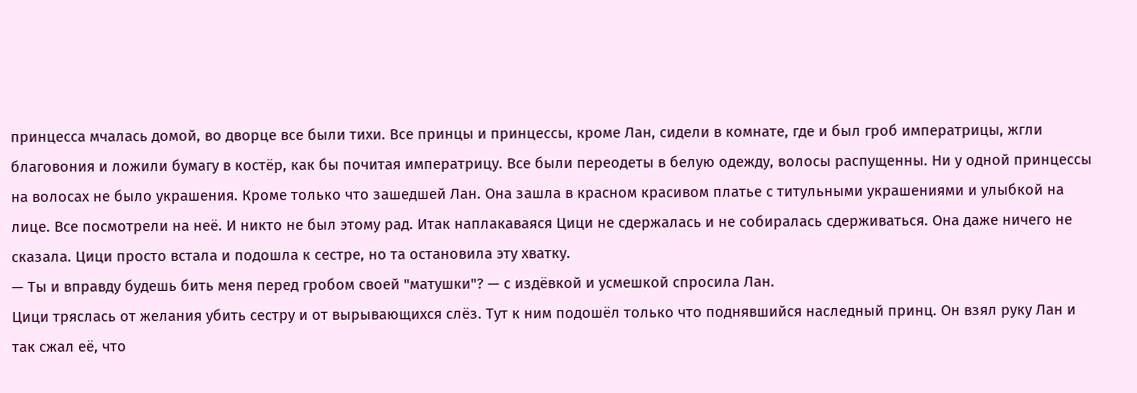принцесса мчалась домой, во дворце все были тихи. Все принцы и принцессы, кроме Лан, сидели в комнате, где и был гроб императрицы, жгли благовония и ложили бумагу в костёр, как бы почитая императрицу. Все были переодеты в белую одежду, волосы распущенны. Ни у одной принцессы на волосах не было украшения. Кроме только что зашедшей Лан. Она зашла в красном красивом платье с титульными украшениями и улыбкой на лице. Все посмотрели на неё. И никто не был этому рад. Итак наплакаваяся Цици не сдержалась и не собиралась сдерживаться. Она даже ничего не сказала. Цици просто встала и подошла к сестре, но та остановила эту хватку.
— Ты и вправду будешь бить меня перед гробом своей "матушки"? — с издёвкой и усмешкой спросила Лан.
Цици тряслась от желания убить сестру и от вырывающихся слёз. Тут к ним подошёл только что поднявшийся наследный принц. Он взял руку Лан и так сжал её, что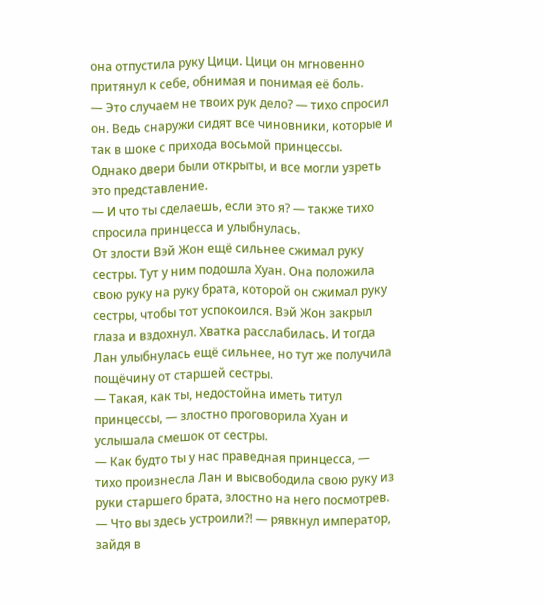она отпустила руку Цици. Цици он мгновенно притянул к себе, обнимая и понимая её боль.
— Это случаем не твоих рук дело? — тихо спросил он. Ведь снаружи сидят все чиновники, которые и так в шоке с прихода восьмой принцессы.
Однако двери были открыты, и все могли узреть это представление.
— И что ты сделаешь, если это я? — также тихо спросила принцесса и улыбнулась.
От злости Вэй Жон ещё сильнее сжимал руку сестры. Тут у ним подошла Хуан. Она положила свою руку на руку брата, которой он сжимал руку сестры, чтобы тот успокоился. Вэй Жон закрыл глаза и вздохнул. Хватка расслабилась. И тогда Лан улыбнулась ещё сильнее, но тут же получила пощёчину от старшей сестры.
— Такая, как ты, недостойна иметь титул принцессы, — злостно проговорила Хуан и услышала смешок от сестры.
— Как будто ты у нас праведная принцесса, — тихо произнесла Лан и высвободила свою руку из руки старшего брата, злостно на него посмотрев.
— Что вы здесь устроили?! — рявкнул император, зайдя в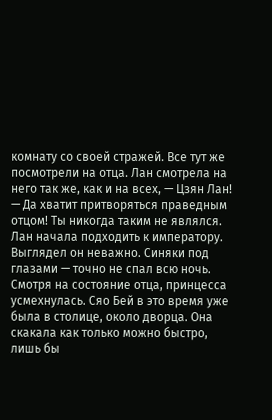комнату со своей стражей. Все тут же посмотрели на отца. Лан смотрела на него так же, как и на всех, — Цзян Лан!
— Да хватит притворяться праведным отцом! Ты никогда таким не являлся.
Лан начала подходить к императору. Выглядел он неважно. Синяки под глазами — точно не спал всю ночь. Смотря на состояние отца, принцесса усмехнулась. Сяо Бей в это время уже была в столице, около дворца. Она скакала как только можно быстро, лишь бы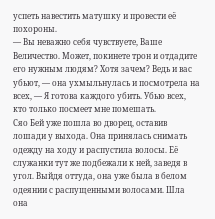успеть навестить матушку и провести её похороны.
— Вы неважно себя чувствуете, Ваше Величество. Может, покинете трон и отдадите его нужным людям? Хотя зачем? Ведь и вас убьют, — она ухмыльнулась и посмотрела на всех, — Я готова каждого убить. Убью всех, кто только посмеет мне помешать.
Сяо Бей уже пошла во дворец, оставив лошади у выхода. Она принялась снимать одежду на ходу и распустила волосы. Её служанки тут же подбежали к ней, заведя в угол. Выйдя оттуда, она уже была в белом одеянии с распущенными волосами. Шла она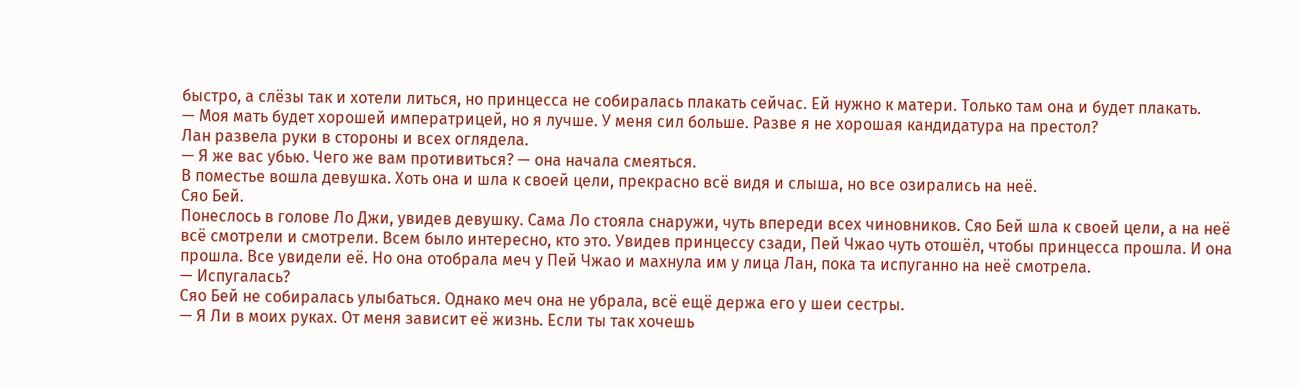быстро, а слёзы так и хотели литься, но принцесса не собиралась плакать сейчас. Ей нужно к матери. Только там она и будет плакать.
— Моя мать будет хорошей императрицей, но я лучше. У меня сил больше. Разве я не хорошая кандидатура на престол?
Лан развела руки в стороны и всех оглядела.
— Я же вас убью. Чего же вам противиться? — она начала смеяться.
В поместье вошла девушка. Хоть она и шла к своей цели, прекрасно всё видя и слыша, но все озирались на неё.
Сяо Бей.
Понеслось в голове Ло Джи, увидев девушку. Сама Ло стояла снаружи, чуть впереди всех чиновников. Сяо Бей шла к своей цели, а на неё всё смотрели и смотрели. Всем было интересно, кто это. Увидев принцессу сзади, Пей Чжао чуть отошёл, чтобы принцесса прошла. И она прошла. Все увидели её. Но она отобрала меч у Пей Чжао и махнула им у лица Лан, пока та испуганно на неё смотрела.
— Испугалась?
Сяо Бей не собиралась улыбаться. Однако меч она не убрала, всё ещё держа его у шеи сестры.
— Я Ли в моих руках. От меня зависит её жизнь. Если ты так хочешь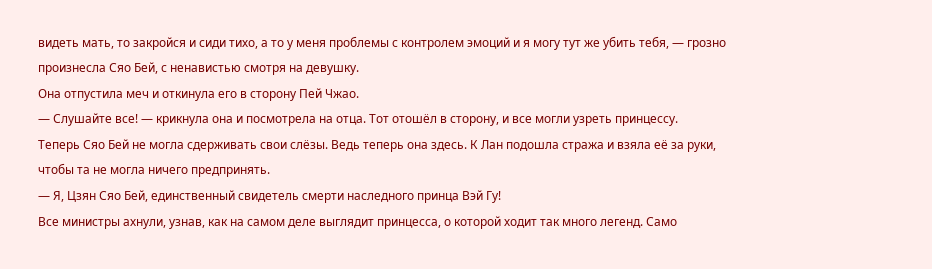видеть мать, то закройся и сиди тихо, а то у меня проблемы с контролем эмоций и я могу тут же убить тебя, — грозно произнесла Сяо Бей, с ненавистью смотря на девушку.
Она отпустила меч и откинула его в сторону Пей Чжао.
— Слушайте все! — крикнула она и посмотрела на отца. Тот отошёл в сторону, и все могли узреть принцессу.
Теперь Сяо Бей не могла сдерживать свои слёзы. Ведь теперь она здесь. К Лан подошла стража и взяла её за руки, чтобы та не могла ничего предпринять.
— Я, Цзян Сяо Бей, единственный свидетель смерти наследного принца Вэй Гу!
Все министры ахнули, узнав, как на самом деле выглядит принцесса, о которой ходит так много легенд. Само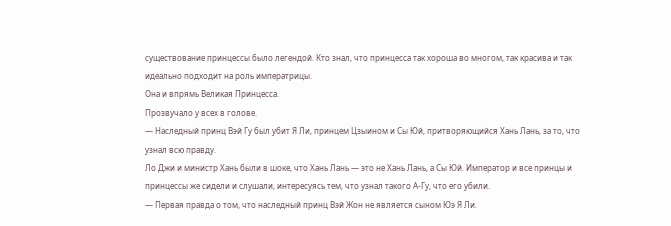существование принцессы было легендой. Кто знал, что принцесса так хороша во многом, так красива и так идеально подходит на роль императрицы.
Она и впрямь Великая Принцесса.
Прозвучало у всех в голове.
— Наследный принц Вэй Гу был убит Я Ли, принцем Цзыином и Сы Юй, притворяющийся Хань Лань, за то, что узнал всю правду.
Ло Джи и министр Хань были в шоке, что Хань Лань — это не Хань Лань, а Сы Юй. Император и все принцы и принцессы же сидели и слушали, интересуясь тем, что узнал такого А-Гу, что его убили.
— Первая правда о том, что наследный принц Вэй Жон не является сыном Юэ Я Ли.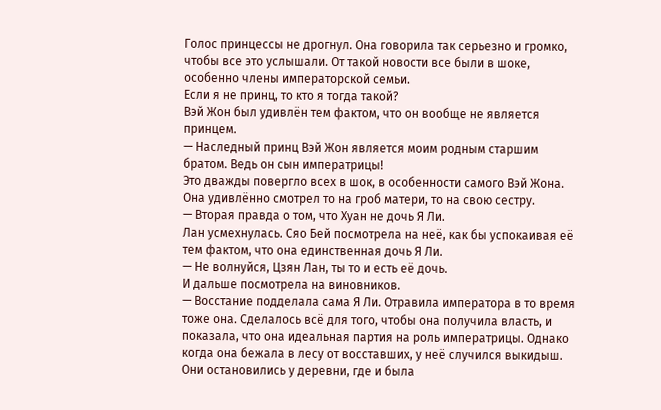Голос принцессы не дрогнул. Она говорила так серьезно и громко, чтобы все это услышали. От такой новости все были в шоке, особенно члены императорской семьи.
Если я не принц, то кто я тогда такой?
Вэй Жон был удивлён тем фактом, что он вообще не является принцем.
— Наследный принц Вэй Жон является моим родным старшим братом. Ведь он сын императрицы!
Это дважды повергло всех в шок, в особенности самого Вэй Жона. Она удивлённо смотрел то на гроб матери, то на свою сестру.
— Вторая правда о том, что Хуан не дочь Я Ли.
Лан усмехнулась. Сяо Бей посмотрела на неё, как бы успокаивая её тем фактом, что она единственная дочь Я Ли.
— Не волнуйся, Цзян Лан, ты то и есть её дочь.
И дальше посмотрела на виновников.
— Восстание подделала сама Я Ли. Отравила императора в то время тоже она. Сделалось всё для того, чтобы она получила власть, и показала, что она идеальная партия на роль императрицы. Однако когда она бежала в лесу от восставших, у неё случился выкидыш. Они остановились у деревни, где и была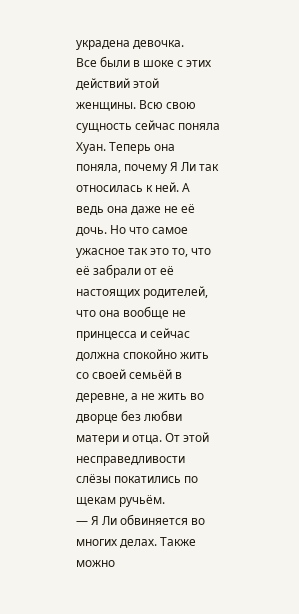украдена девочка.
Все были в шоке с этих действий этой женщины. Всю свою сущность сейчас поняла Хуан. Теперь она поняла, почему Я Ли так относилась к ней. А ведь она даже не её дочь. Но что самое ужасное так это то, что её забрали от её настоящих родителей, что она вообще не принцесса и сейчас должна спокойно жить со своей семьёй в деревне, а не жить во дворце без любви матери и отца. От этой несправедливости слёзы покатились по щекам ручьём.
— Я Ли обвиняется во многих делах. Также можно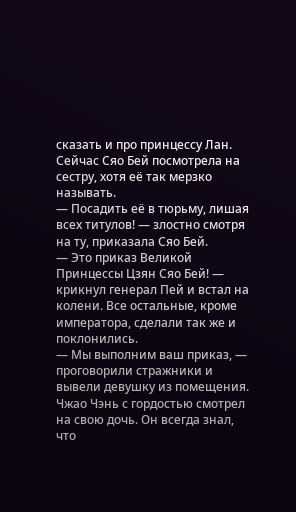сказать и про принцессу Лан.
Сейчас Сяо Бей посмотрела на сестру, хотя её так мерзко называть.
— Посадить её в тюрьму, лишая всех титулов! — злостно смотря на ту, приказала Сяо Бей.
— Это приказ Великой Принцессы Цзян Сяо Бей! — крикнул генерал Пей и встал на колени. Все остальные, кроме императора, сделали так же и поклонились.
— Мы выполним ваш приказ, — проговорили стражники и вывели девушку из помещения.
Чжао Чэнь с гордостью смотрел на свою дочь. Он всегда знал, что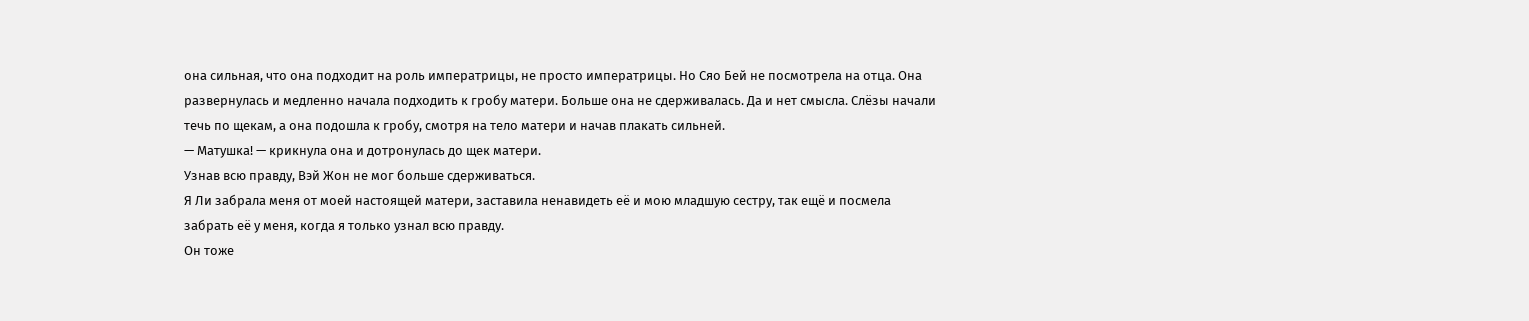она сильная, что она подходит на роль императрицы, не просто императрицы. Но Сяо Бей не посмотрела на отца. Она развернулась и медленно начала подходить к гробу матери. Больше она не сдерживалась. Да и нет смысла. Слёзы начали течь по щекам, а она подошла к гробу, смотря на тело матери и начав плакать сильней.
— Матушка! — крикнула она и дотронулась до щек матери.
Узнав всю правду, Вэй Жон не мог больше сдерживаться.
Я Ли забрала меня от моей настоящей матери, заставила ненавидеть её и мою младшую сестру, так ещё и посмела забрать её у меня, когда я только узнал всю правду.
Он тоже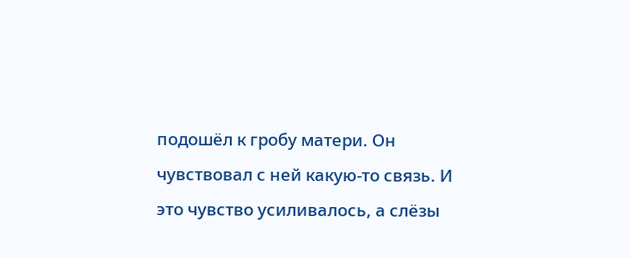подошёл к гробу матери. Он чувствовал с ней какую-то связь. И это чувство усиливалось, а слёзы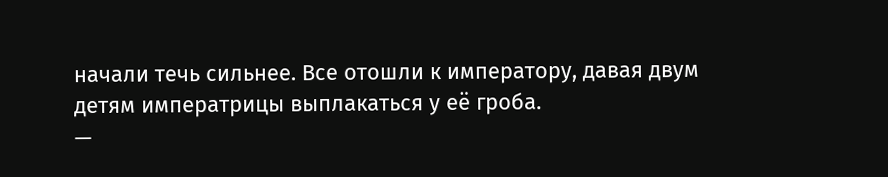начали течь сильнее. Все отошли к императору, давая двум детям императрицы выплакаться у её гроба.
—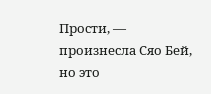Прости, — произнесла Сяо Бей, но это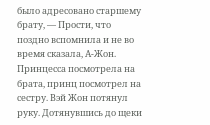было адресовано старшему брату, — Прости, что поздно вспомнила и не во время сказала, А-Жон.
Принцесса посмотрела на брата, принц посмотрел на сестру. Вэй Жон потянул руку. Дотянувшись до щеки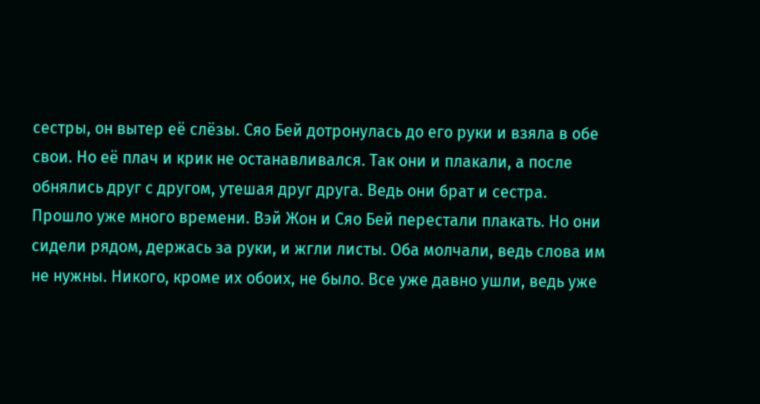сестры, он вытер её слёзы. Сяо Бей дотронулась до его руки и взяла в обе свои. Но её плач и крик не останавливался. Так они и плакали, а после обнялись друг с другом, утешая друг друга. Ведь они брат и сестра.
Прошло уже много времени. Вэй Жон и Сяо Бей перестали плакать. Но они сидели рядом, держась за руки, и жгли листы. Оба молчали, ведь слова им не нужны. Никого, кроме их обоих, не было. Все уже давно ушли, ведь уже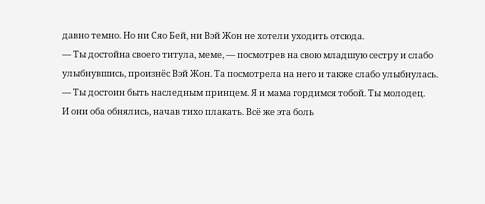давно темно. Но ни Сяо Бей, ни Вэй Жон не хотели уходить отсюда.
— Ты достойна своего титула, меме, — посмотрев на свою младшую сестру и слабо улыбнувшись, произнёс Вэй Жон. Та посмотрела на него и также слабо улыбнулась.
— Ты достоин быть наследным принцем. Я и мама гордимся тобой. Ты молодец.
И они оба обнялись, начав тихо плакать. Всё же эта боль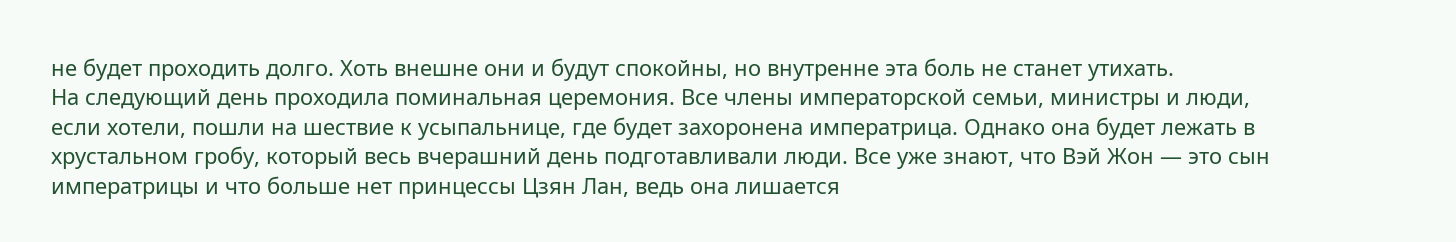не будет проходить долго. Хоть внешне они и будут спокойны, но внутренне эта боль не станет утихать.
На следующий день проходила поминальная церемония. Все члены императорской семьи, министры и люди, если хотели, пошли на шествие к усыпальнице, где будет захоронена императрица. Однако она будет лежать в хрустальном гробу, который весь вчерашний день подготавливали люди. Все уже знают, что Вэй Жон — это сын императрицы и что больше нет принцессы Цзян Лан, ведь она лишается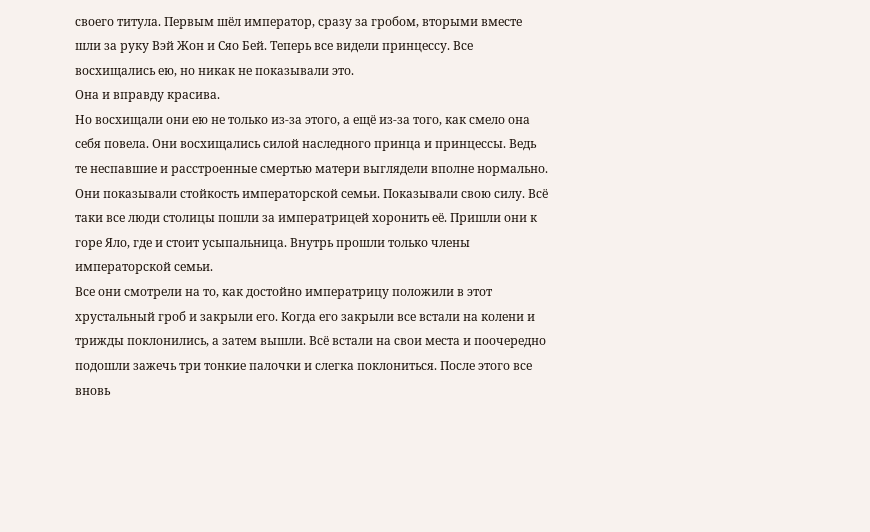своего титула. Первым шёл император, сразу за гробом, вторыми вместе шли за руку Вэй Жон и Сяо Бей. Теперь все видели принцессу. Все восхищались ею, но никак не показывали это.
Она и вправду красива.
Но восхищали они ею не только из-за этого, а ещё из-за того, как смело она себя повела. Они восхищались силой наследного принца и принцессы. Ведь те неспавшие и расстроенные смертью матери выглядели вполне нормально. Они показывали стойкость императорской семьи. Показывали свою силу. Всё таки все люди столицы пошли за императрицей хоронить её. Пришли они к горе Яло, где и стоит усыпальница. Внутрь прошли только члены императорской семьи.
Все они смотрели на то, как достойно императрицу положили в этот хрустальный гроб и закрыли его. Когда его закрыли все встали на колени и трижды поклонились, а затем вышли. Всё встали на свои места и поочередно подошли зажечь три тонкие палочки и слегка поклониться. После этого все вновь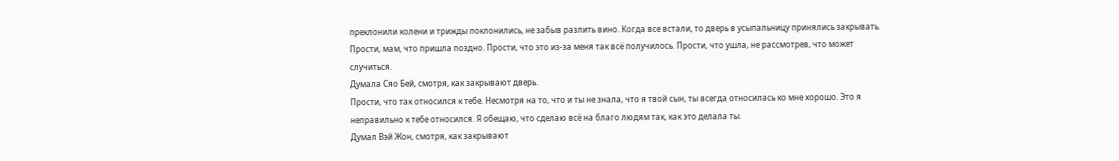преклонили колени и трижды поклонились, не забыв разлить вино. Когда все встали, то дверь в усыпальницу принялись закрывать.
Прости, мам, что пришла поздно. Прости, что это из-за меня так всё получилось. Прости, что ушла, не рассмотрев, что может случиться.
Думала Сяо Бей, смотря, как закрывают дверь.
Прости, что так относился к тебе. Несмотря на то, что и ты не знала, что я твой сын, ты всегда относилась ко мне хорошо. Это я неправильно к тебе относился. Я обещаю, что сделаю всё на благо людям так, как это делала ты.
Думал Вэй Жон, смотря, как закрывают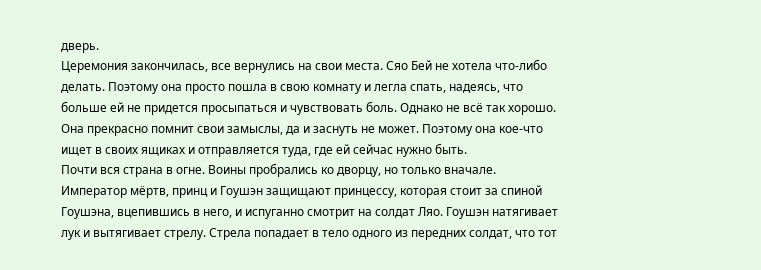дверь.
Церемония закончилась, все вернулись на свои места. Сяо Бей не хотела что-либо делать. Поэтому она просто пошла в свою комнату и легла спать, надеясь, что больше ей не придется просыпаться и чувствовать боль. Однако не всё так хорошо. Она прекрасно помнит свои замыслы, да и заснуть не может. Поэтому она кое-что ищет в своих ящиках и отправляется туда, где ей сейчас нужно быть.
Почти вся страна в огне. Воины пробрались ко дворцу, но только вначале. Император мёртв, принц и Гоушэн защищают принцессу, которая стоит за спиной Гоушэна, вцепившись в него, и испуганно смотрит на солдат Ляо. Гоушэн натягивает лук и вытягивает стрелу. Стрела попадает в тело одного из передних солдат, что тот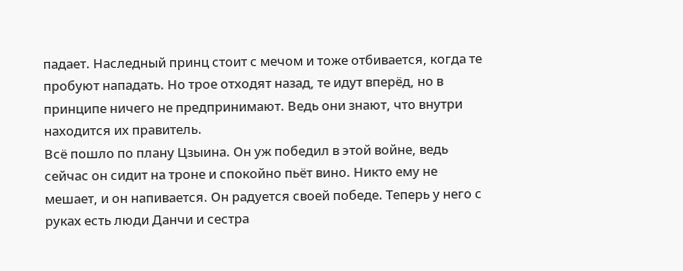падает. Наследный принц стоит с мечом и тоже отбивается, когда те пробуют нападать. Но трое отходят назад, те идут вперёд, но в принципе ничего не предпринимают. Ведь они знают, что внутри находится их правитель.
Всё пошло по плану Цзыина. Он уж победил в этой войне, ведь сейчас он сидит на троне и спокойно пьёт вино. Никто ему не мешает, и он напивается. Он радуется своей победе. Теперь у него с руках есть люди Данчи и сестра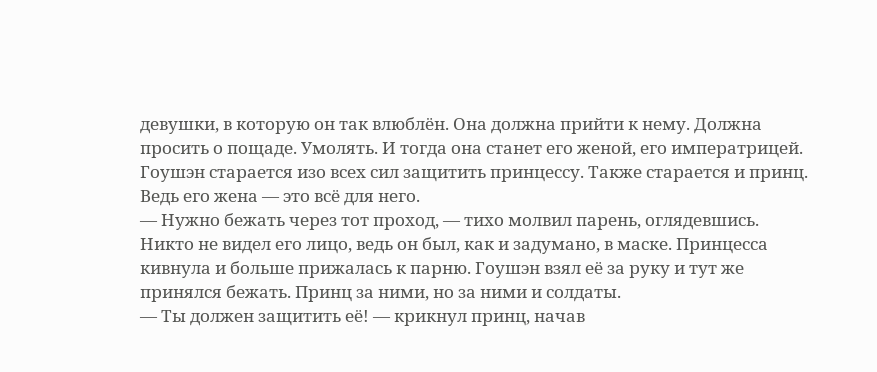девушки, в которую он так влюблён. Она должна прийти к нему. Должна просить о пощаде. Умолять. И тогда она станет его женой, его императрицей.
Гоушэн старается изо всех сил защитить принцессу. Также старается и принц. Ведь его жена — это всё для него.
— Нужно бежать через тот проход, — тихо молвил парень, оглядевшись.
Никто не видел его лицо, ведь он был, как и задумано, в маске. Принцесса кивнула и больше прижалась к парню. Гоушэн взял её за руку и тут же принялся бежать. Принц за ними, но за ними и солдаты.
— Ты должен защитить её! — крикнул принц, начав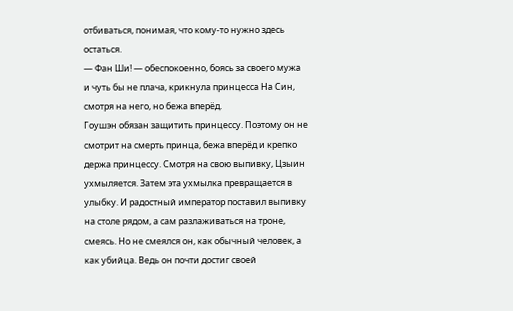отбиваться, понимая, что кому-то нужно здесь остаться.
— Фан Ши! — обеспокоенно, боясь за своего мужа и чуть бы не плача, крикнула принцесса На Син, смотря на него, но бежа вперёд.
Гоушэн обязан защитить принцессу. Поэтому он не смотрит на смерть принца, бежа вперёд и крепко держа принцессу. Смотря на свою выпивку, Цзыин ухмыляется. Затем эта ухмылка превращается в улыбку. И радостный император поставил выпивку на столе рядом, а сам разлаживаться на троне, смеясь. Но не смеялся он, как обычный человек, а как убийца. Ведь он почти достиг своей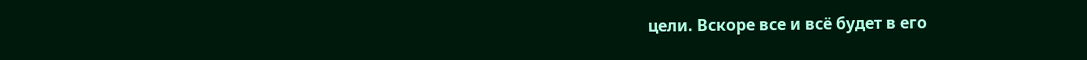цели. Вскоре все и всё будет в его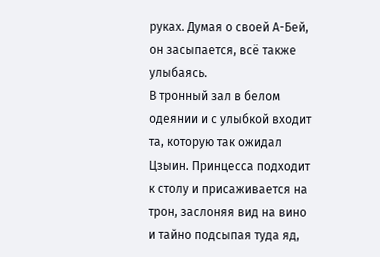руках. Думая о своей А-Бей, он засыпается, всё также улыбаясь.
В тронный зал в белом одеянии и с улыбкой входит та, которую так ожидал Цзыин. Принцесса подходит к столу и присаживается на трон, заслоняя вид на вино и тайно подсыпая туда яд,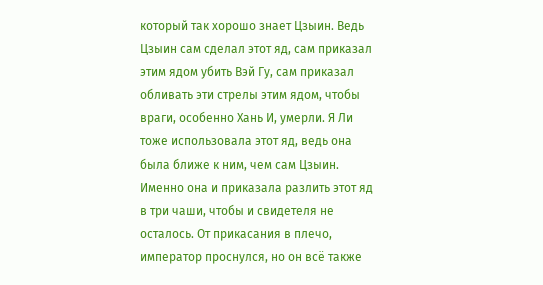который так хорошо знает Цзыин. Ведь Цзыин сам сделал этот яд, сам приказал этим ядом убить Вэй Гу, сам приказал обливать эти стрелы этим ядом, чтобы враги, особенно Хань И, умерли. Я Ли тоже использовала этот яд, ведь она была ближе к ним, чем сам Цзыин. Именно она и приказала разлить этот яд в три чаши, чтобы и свидетеля не осталось. От прикасания в плечо, император проснулся, но он всё также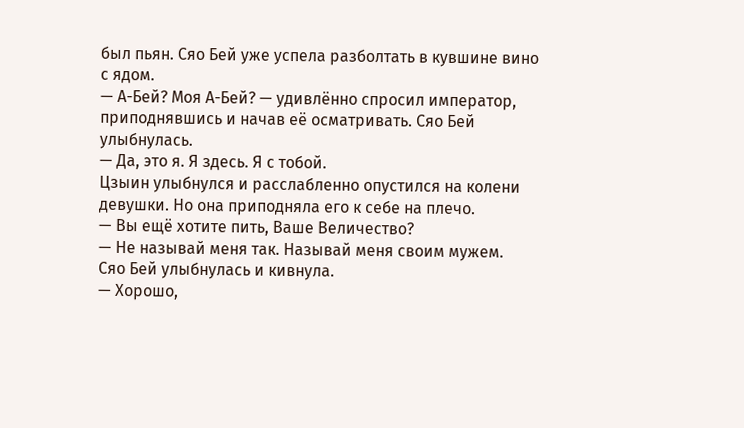был пьян. Сяо Бей уже успела разболтать в кувшине вино с ядом.
— А-Бей? Моя А-Бей? — удивлённо спросил император, приподнявшись и начав её осматривать. Сяо Бей улыбнулась.
— Да, это я. Я здесь. Я с тобой.
Цзыин улыбнулся и расслабленно опустился на колени девушки. Но она приподняла его к себе на плечо.
— Вы ещё хотите пить, Ваше Величество?
— Не называй меня так. Называй меня своим мужем.
Сяо Бей улыбнулась и кивнула.
— Хорошо,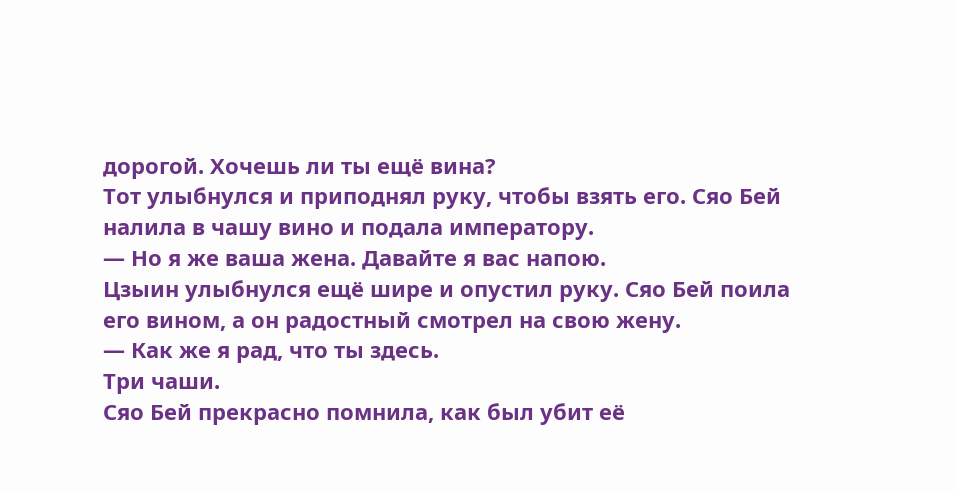дорогой. Хочешь ли ты ещё вина?
Тот улыбнулся и приподнял руку, чтобы взять его. Сяо Бей налила в чашу вино и подала императору.
— Но я же ваша жена. Давайте я вас напою.
Цзыин улыбнулся ещё шире и опустил руку. Сяо Бей поила его вином, а он радостный смотрел на свою жену.
— Как же я рад, что ты здесь.
Три чаши.
Сяо Бей прекрасно помнила, как был убит её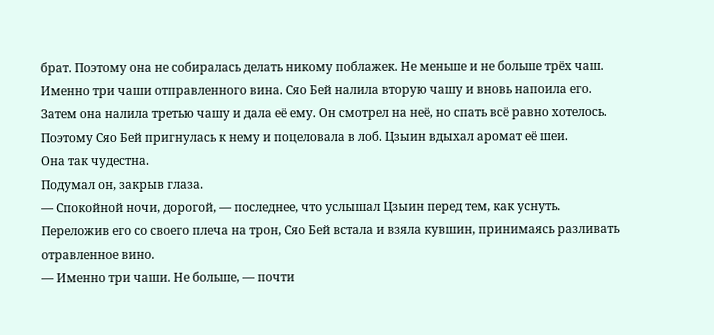брат. Поэтому она не собиралась делать никому поблажек. Не меньше и не больше трёх чаш. Именно три чаши отправленного вина. Сяо Бей налила вторую чашу и вновь напоила его. Затем она налила третью чашу и дала её ему. Он смотрел на неё, но спать всё равно хотелось. Поэтому Сяо Бей пригнулась к нему и поцеловала в лоб. Цзыин вдыхал аромат её шеи.
Она так чудестна.
Подумал он, закрыв глаза.
— Спокойной ночи, дорогой, — последнее, что услышал Цзыин перед тем, как уснуть.
Переложив его со своего плеча на трон, Сяо Бей встала и взяла кувшин, принимаясь разливать отравленное вино.
— Именно три чаши. Не больше, — почти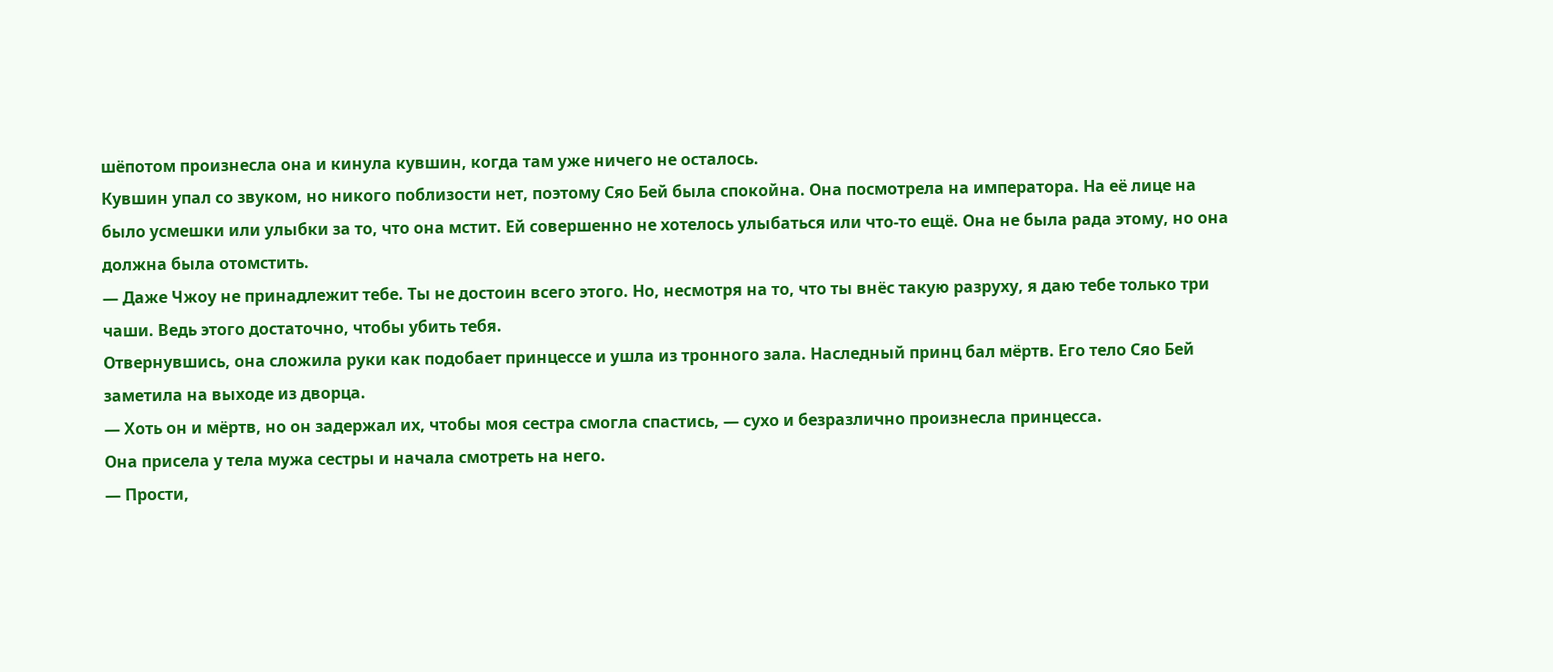шёпотом произнесла она и кинула кувшин, когда там уже ничего не осталось.
Кувшин упал со звуком, но никого поблизости нет, поэтому Сяо Бей была спокойна. Она посмотрела на императора. На её лице на было усмешки или улыбки за то, что она мстит. Ей совершенно не хотелось улыбаться или что-то ещё. Она не была рада этому, но она должна была отомстить.
— Даже Чжоу не принадлежит тебе. Ты не достоин всего этого. Но, несмотря на то, что ты внёс такую разруху, я даю тебе только три чаши. Ведь этого достаточно, чтобы убить тебя.
Отвернувшись, она сложила руки как подобает принцессе и ушла из тронного зала. Наследный принц бал мёртв. Его тело Сяо Бей заметила на выходе из дворца.
— Хоть он и мёртв, но он задержал их, чтобы моя сестра смогла спастись, — сухо и безразлично произнесла принцесса.
Она присела у тела мужа сестры и начала смотреть на него.
— Прости,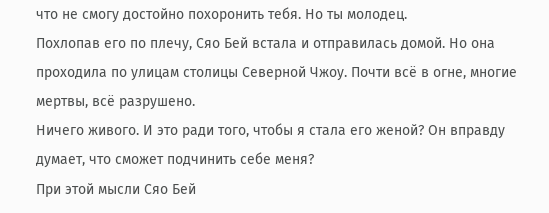что не смогу достойно похоронить тебя. Но ты молодец.
Похлопав его по плечу, Сяо Бей встала и отправилась домой. Но она проходила по улицам столицы Северной Чжоу. Почти всё в огне, многие мертвы, всё разрушено.
Ничего живого. И это ради того, чтобы я стала его женой? Он вправду думает, что сможет подчинить себе меня?
При этой мысли Сяо Бей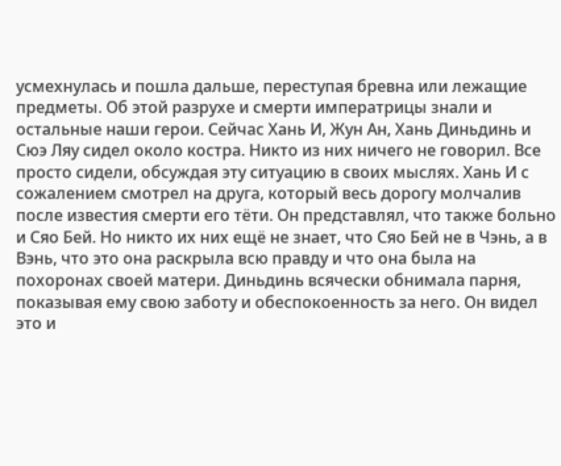усмехнулась и пошла дальше, переступая бревна или лежащие предметы. Об этой разрухе и смерти императрицы знали и остальные наши герои. Сейчас Хань И, Жун Ан, Хань Диньдинь и Сюэ Ляу сидел около костра. Никто из них ничего не говорил. Все просто сидели, обсуждая эту ситуацию в своих мыслях. Хань И с сожалением смотрел на друга, который весь дорогу молчалив после известия смерти его тёти. Он представлял, что также больно и Сяо Бей. Но никто их них ещё не знает, что Сяо Бей не в Чэнь, а в Вэнь, что это она раскрыла всю правду и что она была на похоронах своей матери. Диньдинь всячески обнимала парня, показывая ему свою заботу и обеспокоенность за него. Он видел это и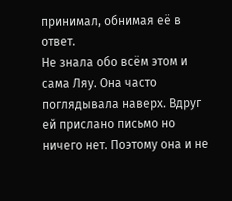принимал, обнимая её в ответ.
Не знала обо всём этом и сама Ляу. Она часто поглядывала наверх. Вдруг ей прислано письмо но ничего нет. Поэтому она и не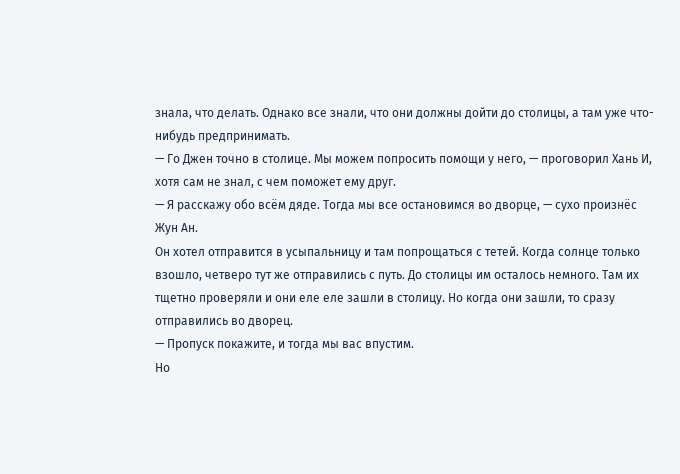знала, что делать. Однако все знали, что они должны дойти до столицы, а там уже что-нибудь предпринимать.
— Го Джен точно в столице. Мы можем попросить помощи у него, — проговорил Хань И, хотя сам не знал, с чем поможет ему друг.
— Я расскажу обо всём дяде. Тогда мы все остановимся во дворце, — сухо произнёс Жун Ан.
Он хотел отправится в усыпальницу и там попрощаться с тетей. Когда солнце только взошло, четверо тут же отправились с путь. До столицы им осталось немного. Там их тщетно проверяли и они еле еле зашли в столицу. Но когда они зашли, то сразу отправились во дворец.
— Пропуск покажите, и тогда мы вас впустим.
Но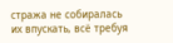стража не собиралась их впускать, всё требуя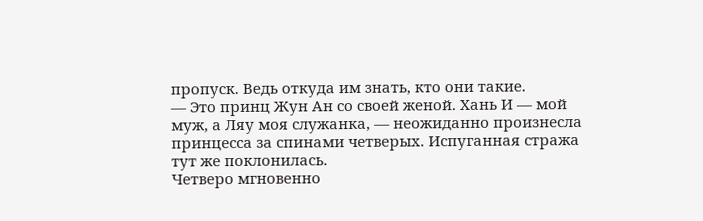пропуск. Ведь откуда им знать, кто они такие.
— Это принц Жун Ан со своей женой. Хань И — мой муж, а Ляу моя служанка, — неожиданно произнесла принцесса за спинами четверых. Испуганная стража тут же поклонилась.
Четверо мгновенно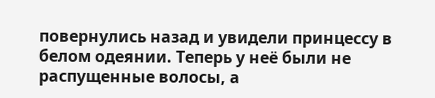повернулись назад и увидели принцессу в белом одеянии. Теперь у неё были не распущенные волосы, а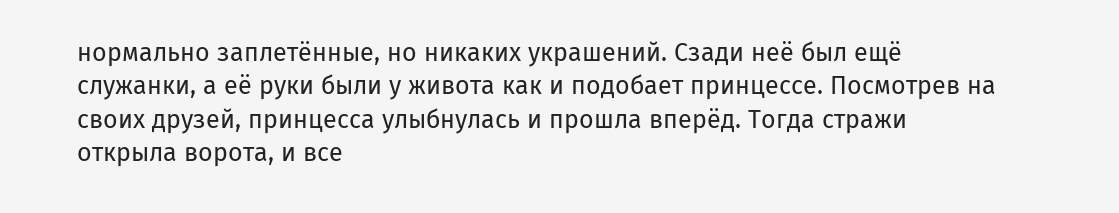нормально заплетённые, но никаких украшений. Сзади неё был ещё служанки, а её руки были у живота как и подобает принцессе. Посмотрев на своих друзей, принцесса улыбнулась и прошла вперёд. Тогда стражи открыла ворота, и все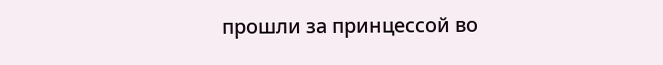прошли за принцессой во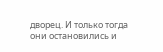дворец. И только тогда они остановились и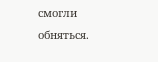смогли обняться.